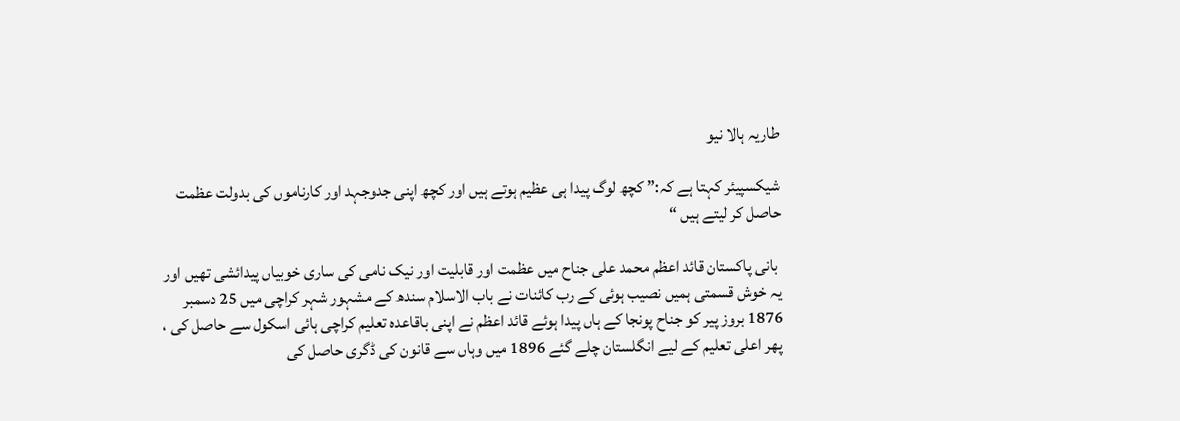طاریہ ہالا نیو

شیکسپیئر کہتا ہے کہ:” کچھ لوگ پیدا ہی عظیم ہوتے ہیں اور کچھ اپنی جدوجہد اور کارناموں کی بدولت عظمت حاصل کر لیتے ہیں “

 بانی پاکستان قائد اعظم محمد علی جناح میں عظمت اور قابلیت اور نیک نامی کی ساری خوبیاں پیدائشی تھیں اور یہ خوش قسمتی ہمیں نصیب ہوئی کے رب کائنات نے باب الاسلام سندھ کے مشہور شہر کراچی میں 25 دسمبر 1876 بروز پیر کو جناح پونجا کے ہاں پیدا ہوئے قائد اعظم نے اپنی باقاعدہ تعلیم کراچی ہائی اسکول سے حاصل کی ، پھر اعلی تعلیم کے لیے انگلستان چلے گئے 1896 میں وہاں سے قانون کی ڈگری حاصل کی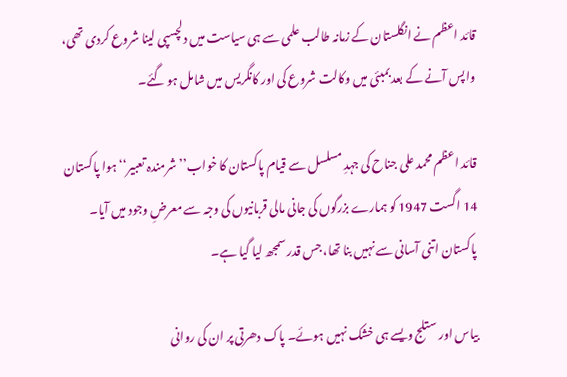قائد اعظم نے انگلستان کے زمانہ طالب علمی سے ہی سیاست میں دلچسپی لینا شروع کردی تھی، واپس آنے کے بعد بمبئی میں وکالت شروع کی اور کانگریس میں شامل ہو گئے۔

قائد اعظم محمد علی جناح کی جہدِ مسلسل سے قیام پاکستان کا خواب’’ شرمندہ تعبیر‘‘ ہوا پاکستان 14 اگست 1947 کو ہمارے بزرگوں کی جانی مالی قربانیوں کی وجہ سے معرضِ وجود میں آیا۔ پاکستان اتنی آسانی سے نہیں بنا تھا، جس قدر سمجھ لیا گیا ہے۔

بیاس اور ستلج ویسے ہی خشک نہیں ہوئے۔ پاک دھرتی پر ان کی روانی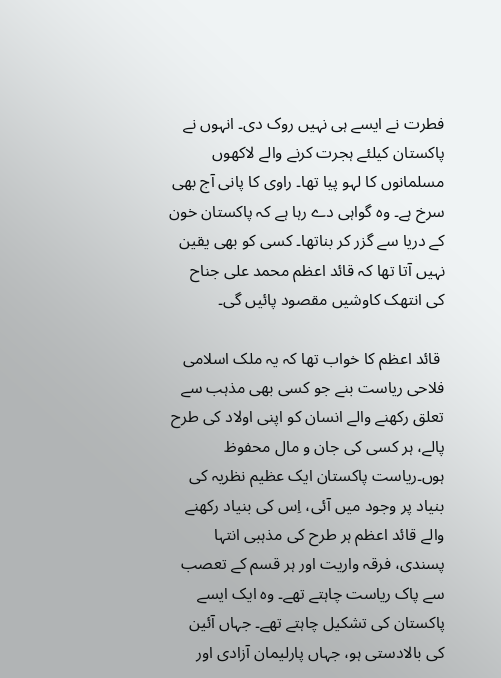فطرت نے ایسے ہی نہیں روک دی۔ انہوں نے پاکستان کیلئے ہجرت کرنے والے لاکھوں مسلمانوں کا لہو پیا تھا۔ راوی کا پانی آج بھی سرخ ہے۔ وہ گواہی دے رہا ہے کہ پاکستان خون کے دریا سے گزر کر بناتھا۔ کسی کو بھی یقین نہیں آتا تھا کہ قائد اعظم محمد علی جناح کی انتھک کاوشیں مقصود پائیں گی۔

 قائد اعظم کا خواب تھا کہ یہ ملک اسلامی فلاحی ریاست بنے جو کسی بھی مذہب سے تعلق رکھنے والے انسان کو اپنی اولاد کی طرح پالے، ہر کسی کی جان و مال محفوظ ہوں۔ریاست پاکستان ایک عظیم نظریہ کی بنیاد پر وجود میں آئی، اِس کی بنیاد رکھنے والے قائد اعظم ہر طرح کی مذہبی انتہا پسندی، فرقہ واریت اور ہر قسم کے تعصب سے پاک ریاست چاہتے تھے۔ وہ ایک ایسے پاکستان کی تشکیل چاہتے تھے۔ جہاں آئین کی بالادستی ہو، جہاں پارلیمان آزادی اور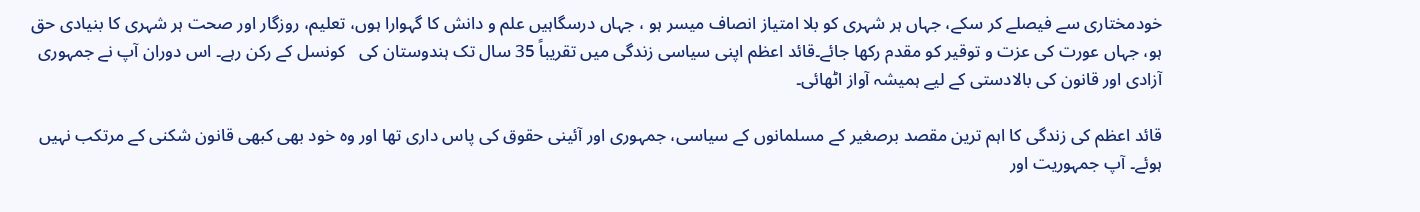خودمختاری سے فیصلے کر سکے، جہاں ہر شہری کو بلا امتیاز انصاف میسر ہو ، جہاں درسگاہیں علم و دانش کا گہوارا ہوں، تعلیم، روزگار اور صحت ہر شہری کا بنیادی حق ہو، جہاں عورت کی عزت و توقیر کو مقدم رکھا جائے۔قائد اعظم اپنی سیاسی زندگی میں تقریباً 35 سال تک ہندوستان کی   کونسل کے رکن رہے۔ اس دوران آپ نے جمہوری آزادی اور قانون کی بالادستی کے لیے ہمیشہ آواز اٹھائی۔

قائد اعظم کی زندگی کا اہم ترین مقصد برصغیر کے مسلمانوں کے سیاسی، جمہوری اور آئینی حقوق کی پاس داری تھا اور وہ خود بھی کبھی قانون شکنی کے مرتکب نہیں ہوئے۔ آپ جمہوریت اور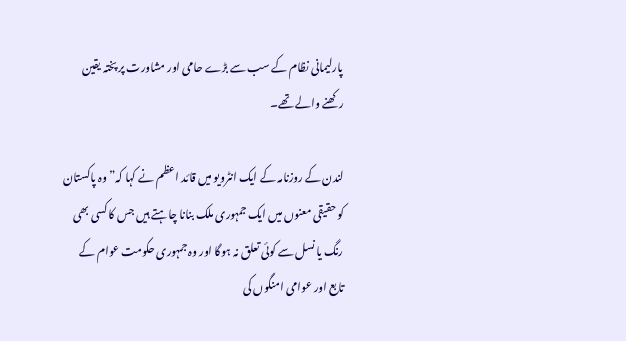پارلیمانی نظام کے سب سے بڑے حامی اور مشاورت پر پختہ یقین رکھنے والے تھے۔

لندن کے روزنامہ کے ایک انٹرویو میں قائد اعظم نے کہا کہ” وہ پاکستان کو حقیقی معنوں میں ایک جمہوری ملک بنانا چاہتے ہیں جس کا کسی بھی رنگ یا نسل سے کوئی تعلق نہ ہوگا اور وہ جمہوری حکومت عوام کے تابع اور عوامی امنگوں کی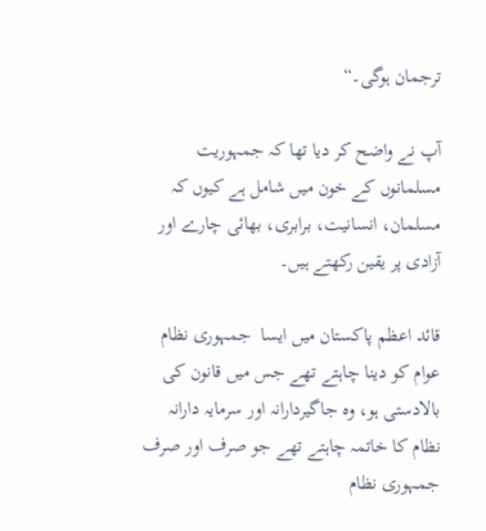ترجمان ہوگی۔“

آپ نے واضح کر دیا تھا کہ جمہوریت مسلمانوں کے خون میں شامل ہے کیوں کہ مسلمان، انسانیت، برابری، بھائی چارے اور آزادی پر یقین رکھتے ہیں۔

قائد اعظم پاکستان میں ایسا  جمہوری نظام عوام کو دینا چاہتے تھے جس میں قانون کی بالادستی ہو، وہ جاگیردارانہ اور سرمایہ دارانہ نظام کا خاتمہ چاہتے تھے جو صرف اور صرف  جمہوری نظام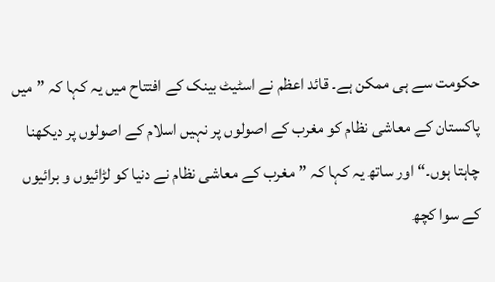حکومت سے ہی ممکن ہے۔ قائد اعظم نے اسٹیٹ بینک کے افتتاح میں یہ کہا کہ ”میں پاکستان کے معاشی نظام کو مغرب کے اصولوں پر نہیں اسلام کے اصولوں پر دیکھنا چاہتا ہوں۔“ اور ساتھ یہ کہا کہ ”مغرب کے معاشی نظام نے دنیا کو لڑائیوں و برائیوں کے سوا کچھ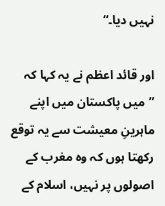نہیں دیا۔“

اور قائد اعظم نے یہ کہا کہ ”میں پاکستان میں اپنے ماہرینِ معیشت سے یہ توقع رکھتا ہوں کہ وہ مغرب کے اصولوں پر نہیں، اسلام کے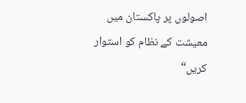اصولوں پر پاکستان میں معیشت کے نظام کو استوار کریں“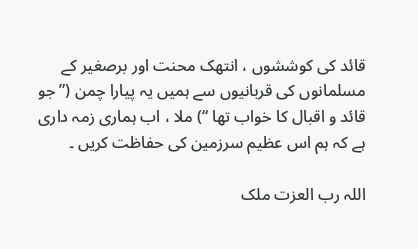قائد کی کوششوں ، انتھک محنت اور برصغیر کے مسلمانوں کی قربانیوں سے ہمیں یہ پیارا چمن (”جو قائد و اقبال کا خواب تھا “) ملا ، اب ہماری زمہ داری ہے کہ ہم اس عظیم سرزمین کی حفاظت کریں ۔

اللہ رب العزت ملک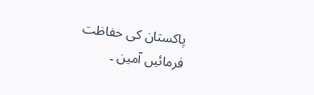پاکستان کی حفاظت فرمائیں آمین ۔